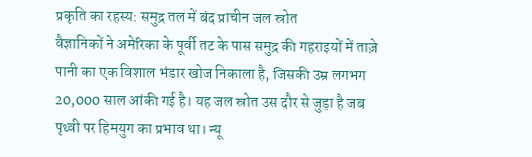प्रकृति का रहस्य: समुद्र तल में बंद प्राचीन जल स्रोत
वैज्ञानिकों ने अमेरिका के पूर्वी तट के पास समुद्र की गहराइयों में ताज़े पानी का एक विशाल भंडार खोज निकाला है, जिसकी उम्र लगभग 20,000 साल आंकी गई है। यह जल स्रोत उस दौर से जुड़ा है जब पृथ्वी पर हिमयुग का प्रभाव था। न्यू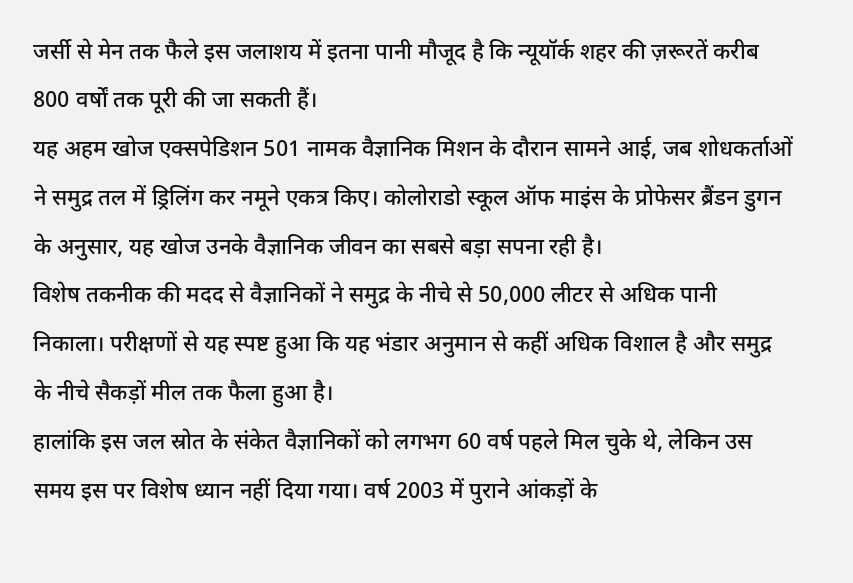जर्सी से मेन तक फैले इस जलाशय में इतना पानी मौजूद है कि न्यूयॉर्क शहर की ज़रूरतें करीब 800 वर्षों तक पूरी की जा सकती हैं।
यह अहम खोज एक्सपेडिशन 501 नामक वैज्ञानिक मिशन के दौरान सामने आई, जब शोधकर्ताओं ने समुद्र तल में ड्रिलिंग कर नमूने एकत्र किए। कोलोराडो स्कूल ऑफ माइंस के प्रोफेसर ब्रैंडन डुगन के अनुसार, यह खोज उनके वैज्ञानिक जीवन का सबसे बड़ा सपना रही है।
विशेष तकनीक की मदद से वैज्ञानिकों ने समुद्र के नीचे से 50,000 लीटर से अधिक पानी निकाला। परीक्षणों से यह स्पष्ट हुआ कि यह भंडार अनुमान से कहीं अधिक विशाल है और समुद्र के नीचे सैकड़ों मील तक फैला हुआ है।
हालांकि इस जल स्रोत के संकेत वैज्ञानिकों को लगभग 60 वर्ष पहले मिल चुके थे, लेकिन उस समय इस पर विशेष ध्यान नहीं दिया गया। वर्ष 2003 में पुराने आंकड़ों के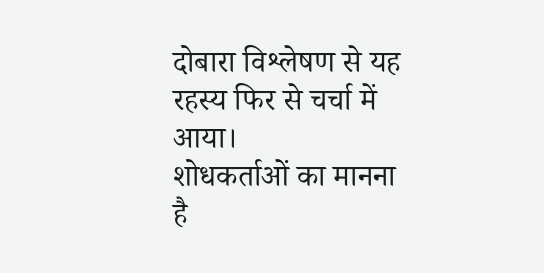दोबारा विश्लेषण से यह रहस्य फिर से चर्चा में आया।
शोधकर्ताओं का मानना है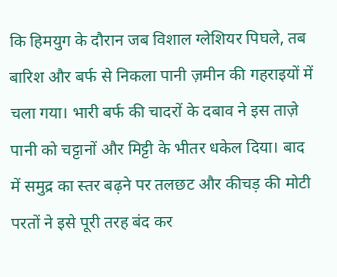कि हिमयुग के दौरान जब विशाल ग्लेशियर पिघले, तब बारिश और बर्फ से निकला पानी ज़मीन की गहराइयों में चला गया। भारी बर्फ की चादरों के दबाव ने इस ताज़े पानी को चट्टानों और मिट्टी के भीतर धकेल दिया। बाद में समुद्र का स्तर बढ़ने पर तलछट और कीचड़ की मोटी परतों ने इसे पूरी तरह बंद कर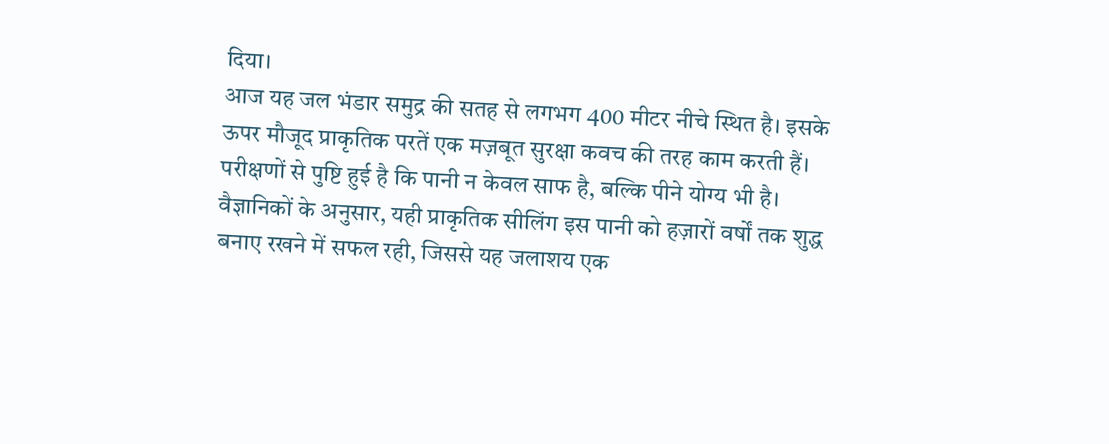दिया।
आज यह जल भंडार समुद्र की सतह से लगभग 400 मीटर नीचे स्थित है। इसके ऊपर मौजूद प्राकृतिक परतें एक मज़बूत सुरक्षा कवच की तरह काम करती हैं। परीक्षणों से पुष्टि हुई है कि पानी न केवल साफ है, बल्कि पीने योग्य भी है।
वैज्ञानिकों के अनुसार, यही प्राकृतिक सीलिंग इस पानी को हज़ारों वर्षों तक शुद्ध बनाए रखने में सफल रही, जिससे यह जलाशय एक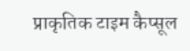प्राकृतिक टाइम कैप्सूल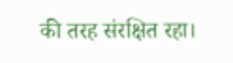की तरह संरक्षित रहा।